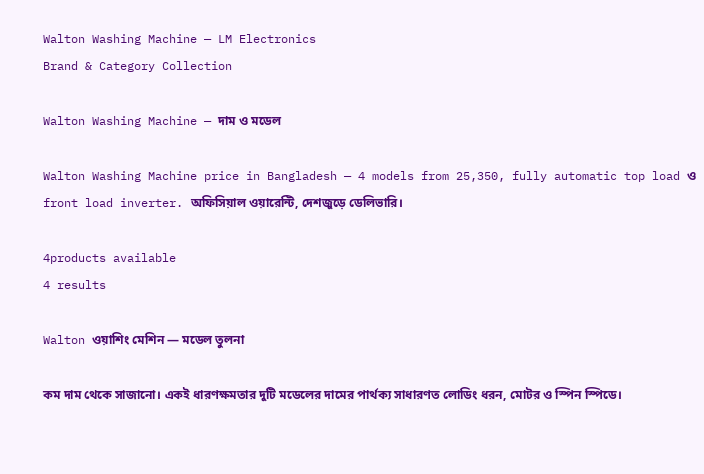Walton Washing Machine — LM Electronics
Brand & Category Collection

Walton Washing Machine — দাম ও মডেল

Walton Washing Machine price in Bangladesh — 4 models from 25,350, fully automatic top load ও front load inverter. অফিসিয়াল ওয়ারেন্টি, দেশজুড়ে ডেলিভারি।

4products available
4 results

Walton ওয়াশিং মেশিন — মডেল তুলনা

কম দাম থেকে সাজানো। একই ধারণক্ষমতার দুটি মডেলের দামের পার্থক্য সাধারণত লোডিং ধরন, মোটর ও স্পিন স্পিডে।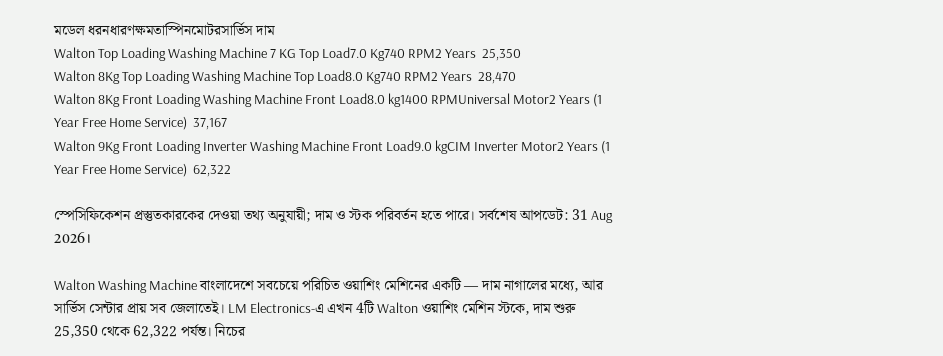মডেল ধরনধারণক্ষমতাস্পিনমোটরসার্ভিস দাম
Walton Top Loading Washing Machine 7 KG Top Load7.0 Kg740 RPM2 Years  25,350
Walton 8Kg Top Loading Washing Machine Top Load8.0 Kg740 RPM2 Years  28,470
Walton 8Kg Front Loading Washing Machine Front Load8.0 kg1400 RPMUniversal Motor2 Years (1 Year Free Home Service)  37,167
Walton 9Kg Front Loading Inverter Washing Machine Front Load9.0 kgCIM Inverter Motor2 Years (1 Year Free Home Service)  62,322

স্পেসিফিকেশন প্রস্তুতকারকের দেওয়া তথ্য অনুযায়ী; দাম ও স্টক পরিবর্তন হতে পারে। সর্বশেষ আপডেট: 31 Aug 2026।

Walton Washing Machine বাংলাদেশে সবচেয়ে পরিচিত ওয়াশিং মেশিনের একটি — দাম নাগালের মধ্যে, আর সার্ভিস সেন্টার প্রায় সব জেলাতেই। LM Electronics-এ এখন 4টি Walton ওয়াশিং মেশিন স্টকে, দাম শুরু 25,350 থেকে 62,322 পর্যন্ত। নিচের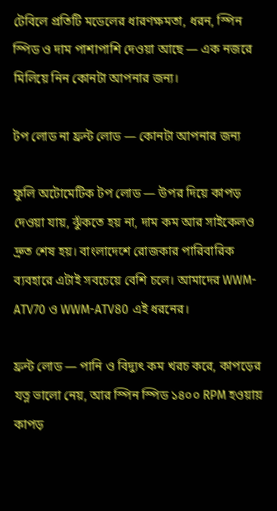টেবিলে প্রতিটি মডেলের ধারণক্ষমতা, ধরন, স্পিন স্পিড ও দাম পাশাপাশি দেওয়া আছে — এক নজরে মিলিয়ে নিন কোনটা আপনার জন্য।

টপ লোড না ফ্রন্ট লোড — কোনটা আপনার জন্য

ফুলি অটোমেটিক টপ লোড — উপর দিয়ে কাপড় দেওয়া যায়, ঝুঁকতে হয় না, দাম কম আর সাইকেলও দ্রুত শেষ হয়। বাংলাদেশে রোজকার পারিবারিক ব্যবহারে এটাই সবচেয়ে বেশি চলে। আমাদের WWM-ATV70 ও WWM-ATV80 এই ধরনের।

ফ্রন্ট লোড — পানি ও বিদ্যুৎ কম খরচ করে, কাপড়ের যত্ন ভালো নেয়, আর স্পিন স্পিড ১৪০০ RPM হওয়ায় কাপড়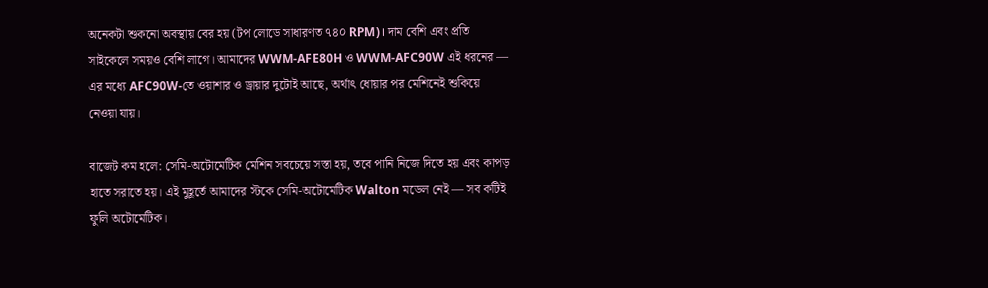অনেকটা শুকনো অবস্থায় বের হয় (টপ লোডে সাধারণত ৭৪০ RPM)। দাম বেশি এবং প্রতি সাইকেলে সময়ও বেশি লাগে। আমাদের WWM-AFE80H ও WWM-AFC90W এই ধরনের — এর মধ্যে AFC90W-তে ওয়াশার ও ড্রায়ার দুটোই আছে, অর্থাৎ ধোয়ার পর মেশিনেই শুকিয়ে নেওয়া যায়।

বাজেট কম হলে: সেমি-অটোমেটিক মেশিন সবচেয়ে সস্তা হয়, তবে পানি নিজে দিতে হয় এবং কাপড় হাতে সরাতে হয়। এই মুহূর্তে আমাদের স্টকে সেমি-অটোমেটিক Walton মডেল নেই — সব কটিই ফুলি অটোমেটিক।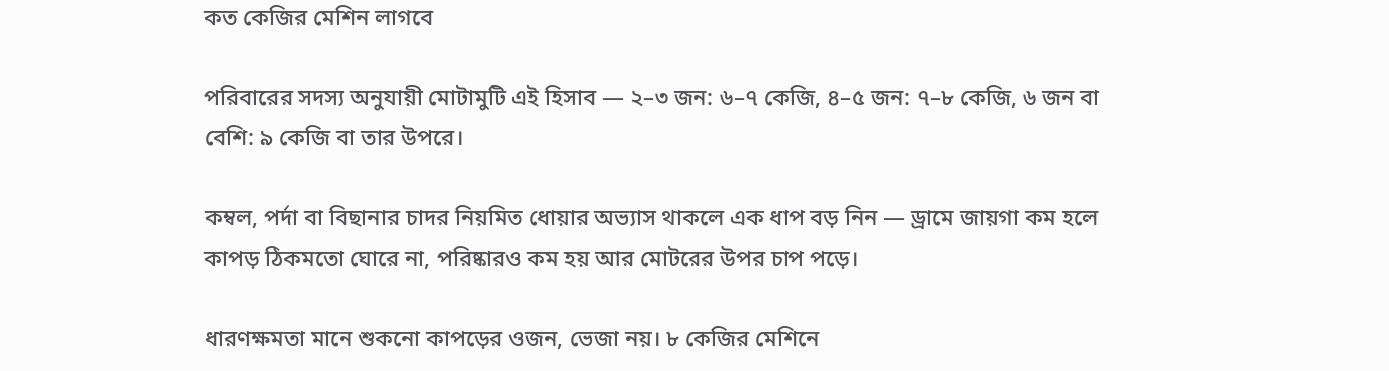কত কেজির মেশিন লাগবে

পরিবারের সদস্য অনুযায়ী মোটামুটি এই হিসাব — ২–৩ জন: ৬–৭ কেজি, ৪–৫ জন: ৭–৮ কেজি, ৬ জন বা বেশি: ৯ কেজি বা তার উপরে।

কম্বল, পর্দা বা বিছানার চাদর নিয়মিত ধোয়ার অভ্যাস থাকলে এক ধাপ বড় নিন — ড্রামে জায়গা কম হলে কাপড় ঠিকমতো ঘোরে না, পরিষ্কারও কম হয় আর মোটরের উপর চাপ পড়ে।

ধারণক্ষমতা মানে শুকনো কাপড়ের ওজন, ভেজা নয়। ৮ কেজির মেশিনে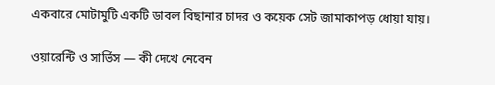একবারে মোটামুটি একটি ডাবল বিছানার চাদর ও কয়েক সেট জামাকাপড় ধোয়া যায়।

ওয়ারেন্টি ও সার্ভিস — কী দেখে নেবেন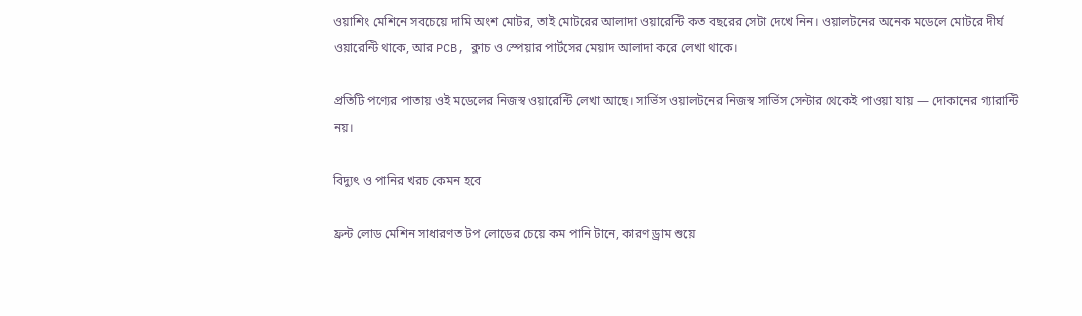ওয়াশিং মেশিনে সবচেয়ে দামি অংশ মোটর, তাই মোটরের আলাদা ওয়ারেন্টি কত বছরের সেটা দেখে নিন। ওয়ালটনের অনেক মডেলে মোটরে দীর্ঘ ওয়ারেন্টি থাকে, আর PCB, ক্লাচ ও স্পেয়ার পার্টসের মেয়াদ আলাদা করে লেখা থাকে।

প্রতিটি পণ্যের পাতায় ওই মডেলের নিজস্ব ওয়ারেন্টি লেখা আছে। সার্ভিস ওয়ালটনের নিজস্ব সার্ভিস সেন্টার থেকেই পাওয়া যায় — দোকানের গ্যারান্টি নয়।

বিদ্যুৎ ও পানির খরচ কেমন হবে

ফ্রন্ট লোড মেশিন সাধারণত টপ লোডের চেয়ে কম পানি টানে, কারণ ড্রাম শুয়ে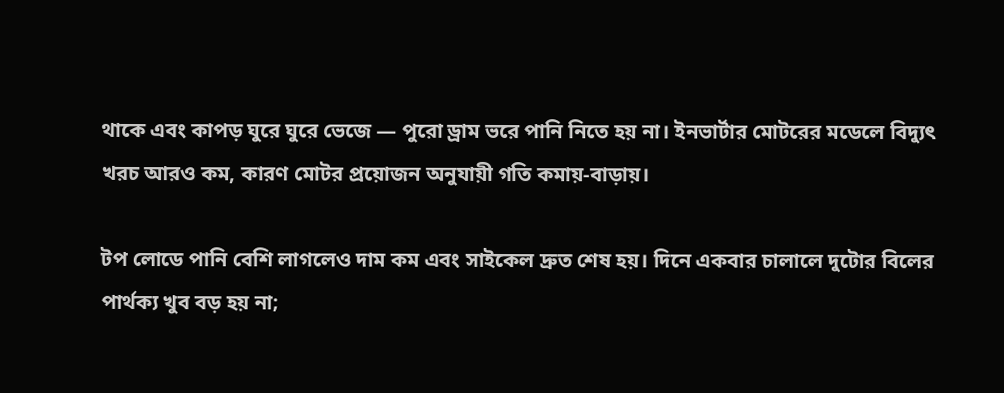থাকে এবং কাপড় ঘুরে ঘুরে ভেজে — পুরো ড্রাম ভরে পানি নিতে হয় না। ইনভার্টার মোটরের মডেলে বিদ্যুৎ খরচ আরও কম, কারণ মোটর প্রয়োজন অনুযায়ী গতি কমায়-বাড়ায়।

টপ লোডে পানি বেশি লাগলেও দাম কম এবং সাইকেল দ্রুত শেষ হয়। দিনে একবার চালালে দুটোর বিলের পার্থক্য খুব বড় হয় না;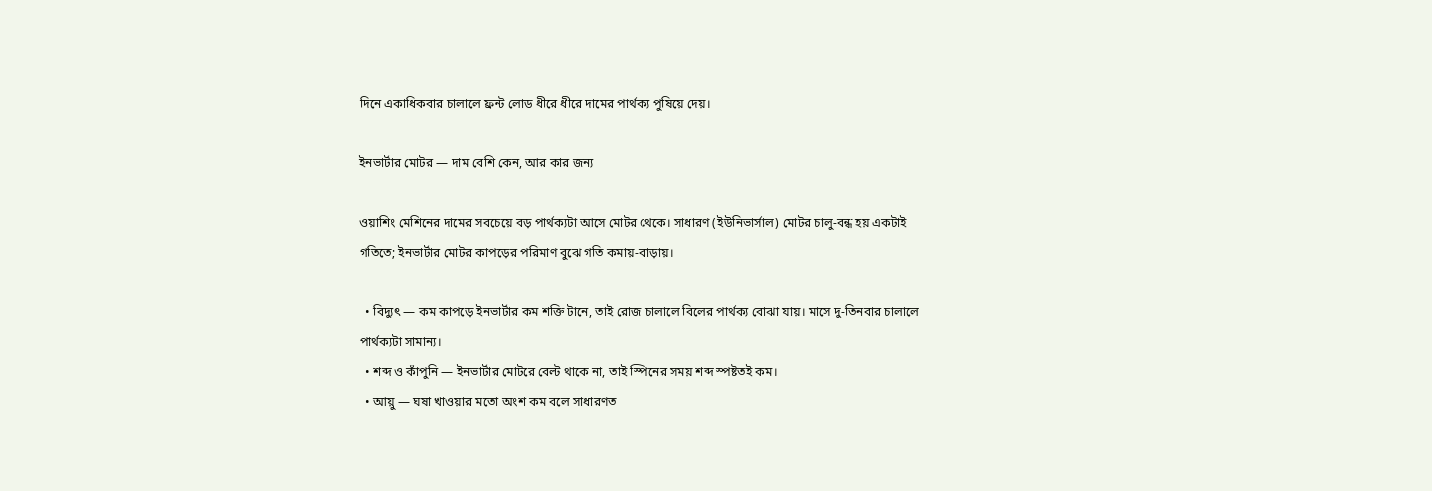দিনে একাধিকবার চালালে ফ্রন্ট লোড ধীরে ধীরে দামের পার্থক্য পুষিয়ে দেয়।

ইনভার্টার মোটর — দাম বেশি কেন, আর কার জন্য

ওয়াশিং মেশিনের দামের সবচেয়ে বড় পার্থক্যটা আসে মোটর থেকে। সাধারণ (ইউনিভার্সাল) মোটর চালু-বন্ধ হয় একটাই গতিতে; ইনভার্টার মোটর কাপড়ের পরিমাণ বুঝে গতি কমায়-বাড়ায়।

  • বিদ্যুৎ — কম কাপড়ে ইনভার্টার কম শক্তি টানে, তাই রোজ চালালে বিলের পার্থক্য বোঝা যায়। মাসে দু-তিনবার চালালে পার্থক্যটা সামান্য।
  • শব্দ ও কাঁপুনি — ইনভার্টার মোটরে বেল্ট থাকে না, তাই স্পিনের সময় শব্দ স্পষ্টতই কম।
  • আয়ু — ঘষা খাওয়ার মতো অংশ কম বলে সাধারণত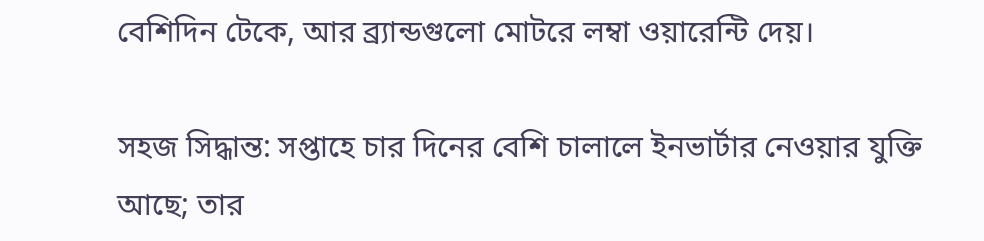বেশিদিন টেকে, আর ব্র্যান্ডগুলো মোটরে লম্বা ওয়ারেন্টি দেয়।

সহজ সিদ্ধান্ত: সপ্তাহে চার দিনের বেশি চালালে ইনভার্টার নেওয়ার যুক্তি আছে; তার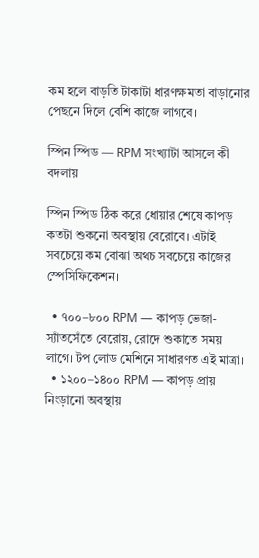কম হলে বাড়তি টাকাটা ধারণক্ষমতা বাড়ানোর পেছনে দিলে বেশি কাজে লাগবে।

স্পিন স্পিড — RPM সংখ্যাটা আসলে কী বদলায়

স্পিন স্পিড ঠিক করে ধোয়ার শেষে কাপড় কতটা শুকনো অবস্থায় বেরোবে। এটাই সবচেয়ে কম বোঝা অথচ সবচেয়ে কাজের স্পেসিফিকেশন।

  • ৭০০–৮০০ RPM — কাপড় ভেজা-স্যাঁতসেঁতে বেরোয়, রোদে শুকাতে সময় লাগে। টপ লোড মেশিনে সাধারণত এই মাত্রা।
  • ১২০০–১৪০০ RPM — কাপড় প্রায় নিংড়ানো অবস্থায়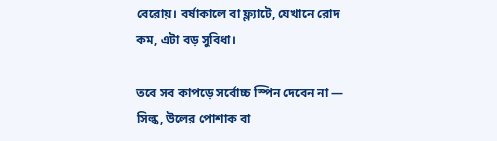বেরোয়। বর্ষাকালে বা ফ্ল্যাটে, যেখানে রোদ কম, এটা বড় সুবিধা।

তবে সব কাপড়ে সর্বোচ্চ স্পিন দেবেন না — সিল্ক, উলের পোশাক বা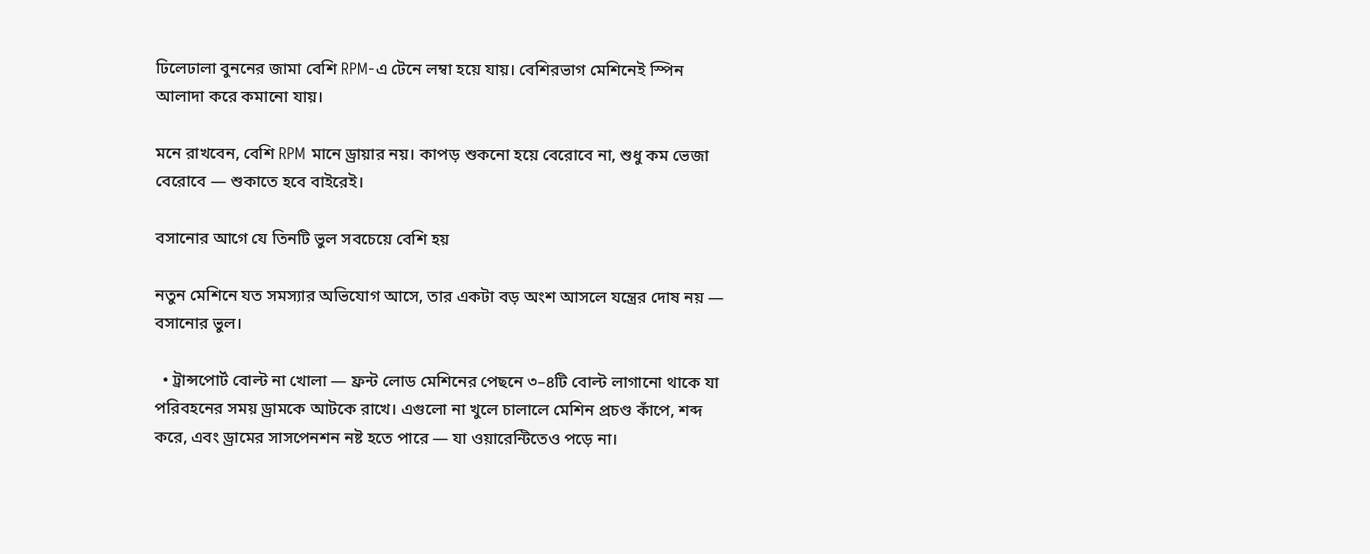ঢিলেঢালা বুননের জামা বেশি RPM-এ টেনে লম্বা হয়ে যায়। বেশিরভাগ মেশিনেই স্পিন আলাদা করে কমানো যায়।

মনে রাখবেন, বেশি RPM মানে ড্রায়ার নয়। কাপড় শুকনো হয়ে বেরোবে না, শুধু কম ভেজা বেরোবে — শুকাতে হবে বাইরেই।

বসানোর আগে যে তিনটি ভুল সবচেয়ে বেশি হয়

নতুন মেশিনে যত সমস্যার অভিযোগ আসে, তার একটা বড় অংশ আসলে যন্ত্রের দোষ নয় — বসানোর ভুল।

  • ট্রান্সপোর্ট বোল্ট না খোলা — ফ্রন্ট লোড মেশিনের পেছনে ৩–৪টি বোল্ট লাগানো থাকে যা পরিবহনের সময় ড্রামকে আটকে রাখে। এগুলো না খুলে চালালে মেশিন প্রচণ্ড কাঁপে, শব্দ করে, এবং ড্রামের সাসপেনশন নষ্ট হতে পারে — যা ওয়ারেন্টিতেও পড়ে না।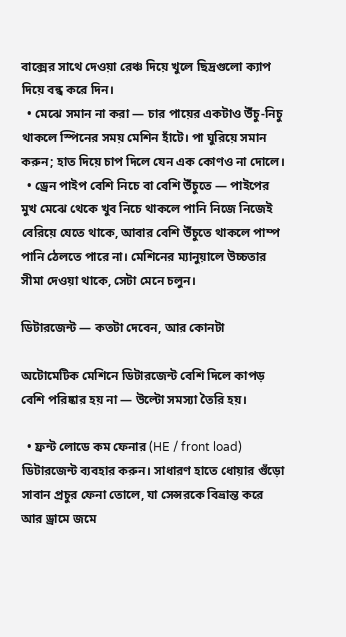বাক্সের সাথে দেওয়া রেঞ্চ দিয়ে খুলে ছিদ্রগুলো ক্যাপ দিয়ে বন্ধ করে দিন।
  • মেঝে সমান না করা — চার পায়ের একটাও উঁচু-নিচু থাকলে স্পিনের সময় মেশিন হাঁটে। পা ঘুরিয়ে সমান করুন; হাত দিয়ে চাপ দিলে যেন এক কোণও না দোলে।
  • ড্রেন পাইপ বেশি নিচে বা বেশি উঁচুতে — পাইপের মুখ মেঝে থেকে খুব নিচে থাকলে পানি নিজে নিজেই বেরিয়ে যেতে থাকে, আবার বেশি উঁচুতে থাকলে পাম্প পানি ঠেলতে পারে না। মেশিনের ম্যানুয়ালে উচ্চতার সীমা দেওয়া থাকে, সেটা মেনে চলুন।

ডিটারজেন্ট — কতটা দেবেন, আর কোনটা

অটোমেটিক মেশিনে ডিটারজেন্ট বেশি দিলে কাপড় বেশি পরিষ্কার হয় না — উল্টো সমস্যা তৈরি হয়।

  • ফ্রন্ট লোডে কম ফেনার (HE / front load) ডিটারজেন্ট ব্যবহার করুন। সাধারণ হাতে ধোয়ার গুঁড়ো সাবান প্রচুর ফেনা তোলে, যা সেন্সরকে বিভ্রান্ত করে আর ড্রামে জমে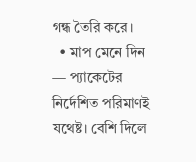গন্ধ তৈরি করে।
  • মাপ মেনে দিন — প্যাকেটের নির্দেশিত পরিমাণই যথেষ্ট। বেশি দিলে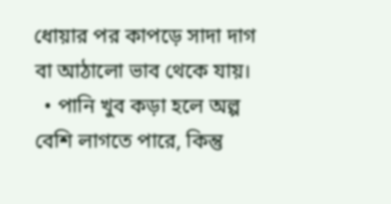ধোয়ার পর কাপড়ে সাদা দাগ বা আঠালো ভাব থেকে যায়।
  • পানি খুব কড়া হলে অল্প বেশি লাগতে পারে, কিন্তু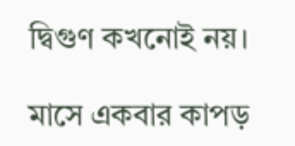দ্বিগুণ কখনোই নয়।

মাসে একবার কাপড়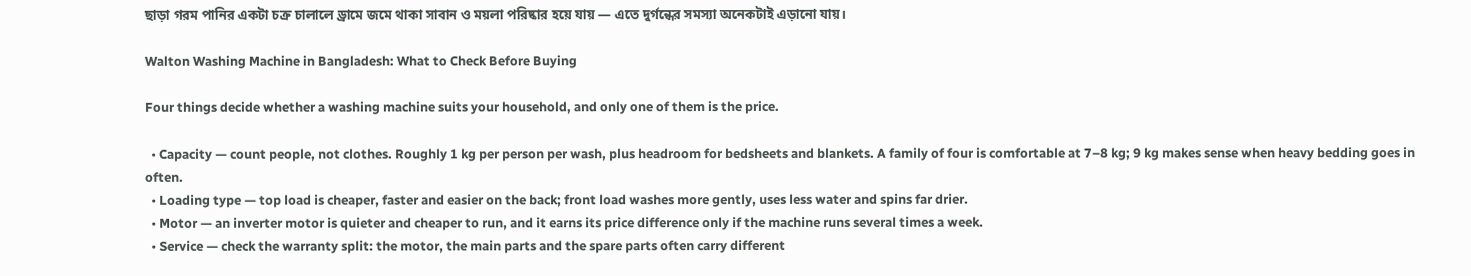ছাড়া গরম পানির একটা চক্র চালালে ড্রামে জমে থাকা সাবান ও ময়লা পরিষ্কার হয়ে যায় — এতে দুর্গন্ধের সমস্যা অনেকটাই এড়ানো যায়।

Walton Washing Machine in Bangladesh: What to Check Before Buying

Four things decide whether a washing machine suits your household, and only one of them is the price.

  • Capacity — count people, not clothes. Roughly 1 kg per person per wash, plus headroom for bedsheets and blankets. A family of four is comfortable at 7–8 kg; 9 kg makes sense when heavy bedding goes in often.
  • Loading type — top load is cheaper, faster and easier on the back; front load washes more gently, uses less water and spins far drier.
  • Motor — an inverter motor is quieter and cheaper to run, and it earns its price difference only if the machine runs several times a week.
  • Service — check the warranty split: the motor, the main parts and the spare parts often carry different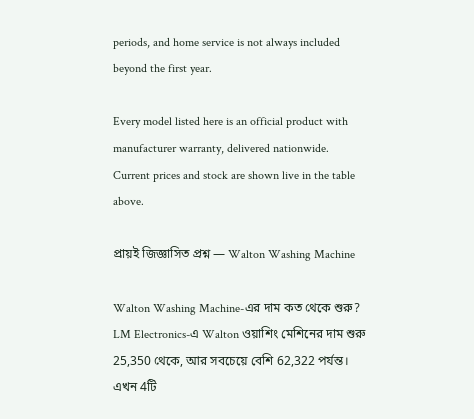periods, and home service is not always included beyond the first year.

Every model listed here is an official product with manufacturer warranty, delivered nationwide. Current prices and stock are shown live in the table above.

প্রায়ই জিজ্ঞাসিত প্রশ্ন — Walton Washing Machine

Walton Washing Machine-এর দাম কত থেকে শুরু?
LM Electronics-এ Walton ওয়াশিং মেশিনের দাম শুরু 25,350 থেকে, আর সবচেয়ে বেশি 62,322 পর্যন্ত। এখন 4টি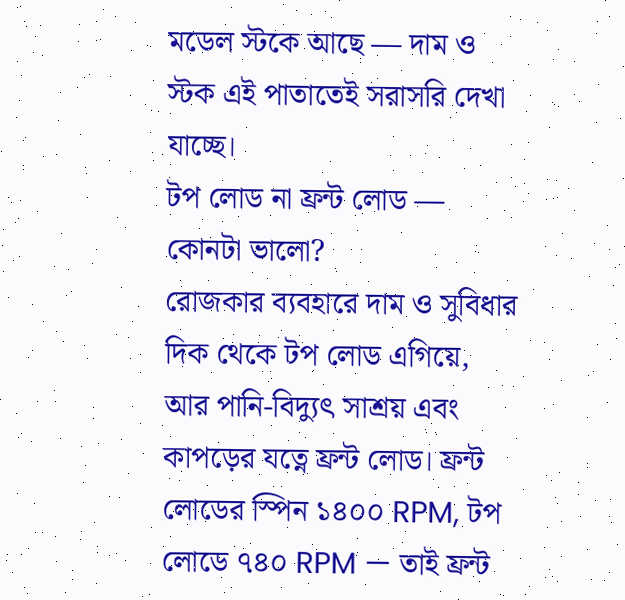মডেল স্টকে আছে — দাম ও স্টক এই পাতাতেই সরাসরি দেখা যাচ্ছে।
টপ লোড না ফ্রন্ট লোড — কোনটা ভালো?
রোজকার ব্যবহারে দাম ও সুবিধার দিক থেকে টপ লোড এগিয়ে, আর পানি-বিদ্যুৎ সাশ্রয় এবং কাপড়ের যত্নে ফ্রন্ট লোড। ফ্রন্ট লোডের স্পিন ১৪০০ RPM, টপ লোডে ৭৪০ RPM — তাই ফ্রন্ট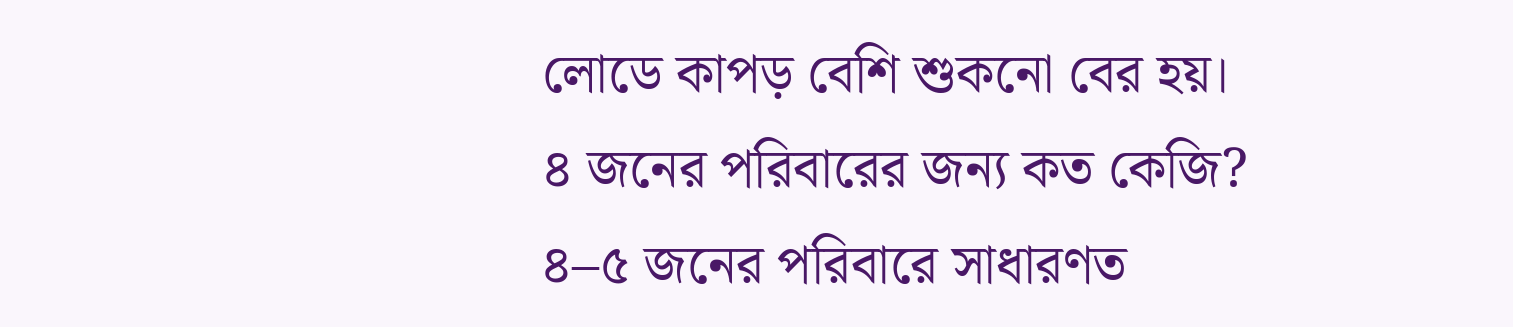লোডে কাপড় বেশি শুকনো বের হয়।
৪ জনের পরিবারের জন্য কত কেজি?
৪–৫ জনের পরিবারে সাধারণত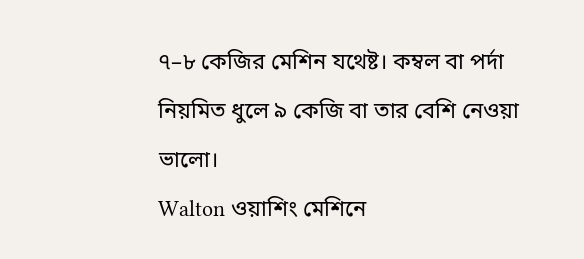৭–৮ কেজির মেশিন যথেষ্ট। কম্বল বা পর্দা নিয়মিত ধুলে ৯ কেজি বা তার বেশি নেওয়া ভালো।
Walton ওয়াশিং মেশিনে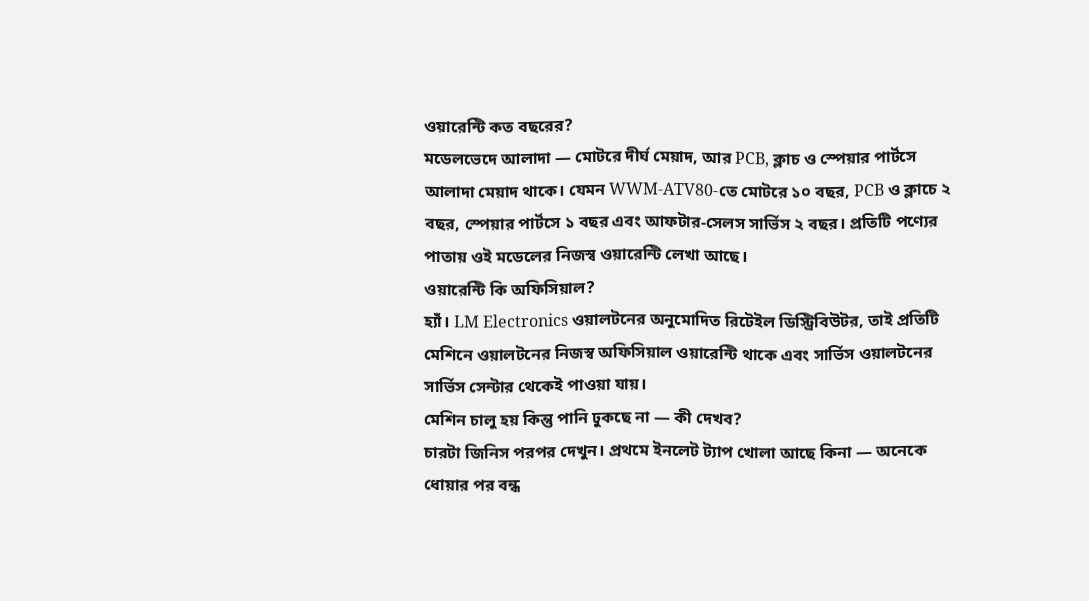ওয়ারেন্টি কত বছরের?
মডেলভেদে আলাদা — মোটরে দীর্ঘ মেয়াদ, আর PCB, ক্লাচ ও স্পেয়ার পার্টসে আলাদা মেয়াদ থাকে। যেমন WWM-ATV80-তে মোটরে ১০ বছর, PCB ও ক্লাচে ২ বছর, স্পেয়ার পার্টসে ১ বছর এবং আফটার-সেলস সার্ভিস ২ বছর। প্রতিটি পণ্যের পাতায় ওই মডেলের নিজস্ব ওয়ারেন্টি লেখা আছে।
ওয়ারেন্টি কি অফিসিয়াল?
হ্যাঁ। LM Electronics ওয়ালটনের অনুমোদিত রিটেইল ডিস্ট্রিবিউটর, তাই প্রতিটি মেশিনে ওয়ালটনের নিজস্ব অফিসিয়াল ওয়ারেন্টি থাকে এবং সার্ভিস ওয়ালটনের সার্ভিস সেন্টার থেকেই পাওয়া যায়।
মেশিন চালু হয় কিন্তু পানি ঢুকছে না — কী দেখব?
চারটা জিনিস পরপর দেখুন। প্রথমে ইনলেট ট্যাপ খোলা আছে কিনা — অনেকে ধোয়ার পর বন্ধ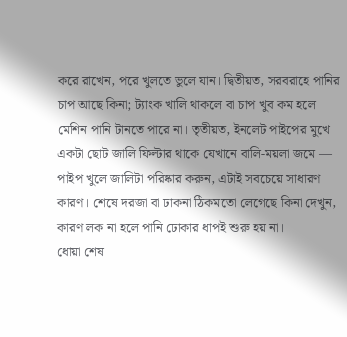করে রাখেন, পরে খুলতে ভুলে যান। দ্বিতীয়ত, সরবরাহে পানির চাপ আছে কিনা; ট্যাংক খালি থাকলে বা চাপ খুব কম হলে মেশিন পানি টানতে পারে না। তৃতীয়ত, ইনলেট পাইপের মুখে একটা ছোট জালি ফিল্টার থাকে যেখানে বালি-ময়লা জমে — পাইপ খুলে জালিটা পরিষ্কার করুন, এটাই সবচেয়ে সাধারণ কারণ। শেষে দরজা বা ঢাকনা ঠিকমতো লেগেছে কিনা দেখুন, কারণ লক না হলে পানি ঢোকার ধাপই শুরু হয় না।
ধোয়া শেষ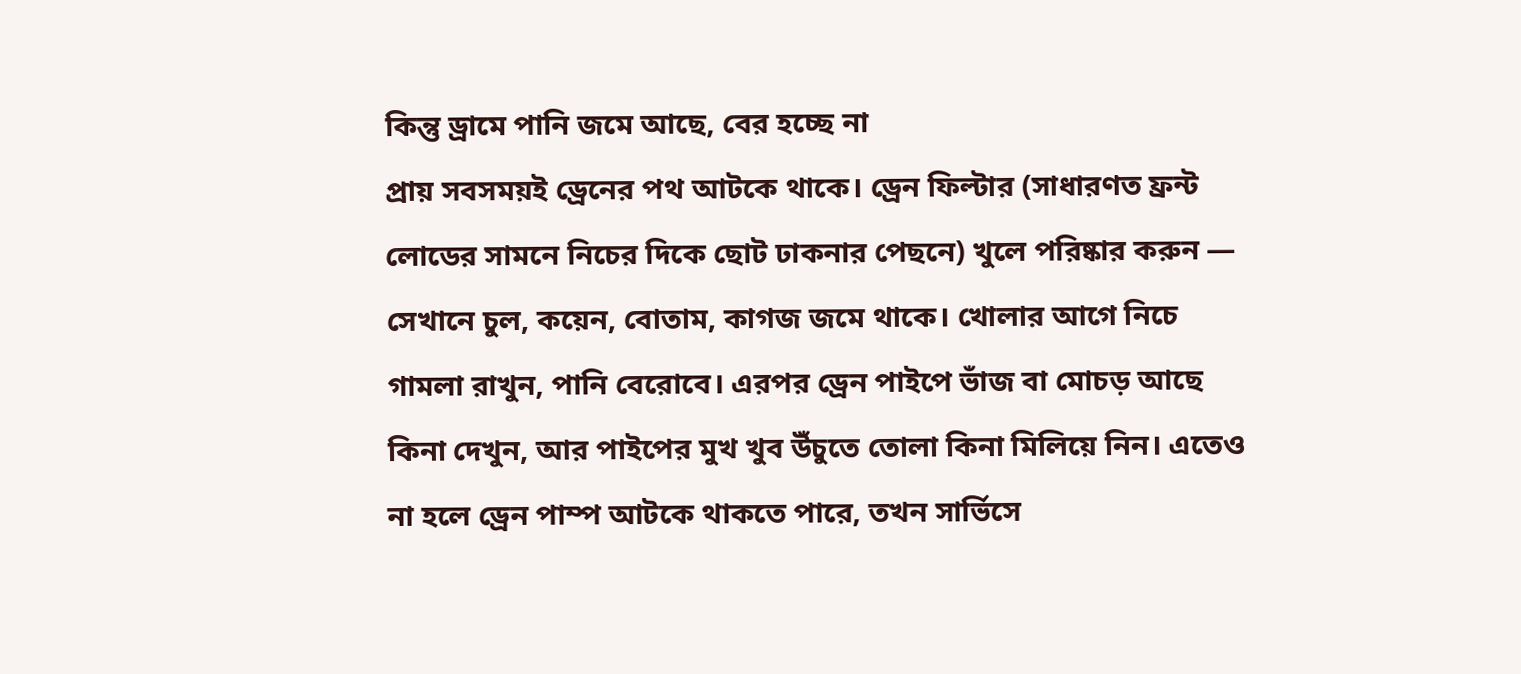কিন্তু ড্রামে পানি জমে আছে, বের হচ্ছে না
প্রায় সবসময়ই ড্রেনের পথ আটকে থাকে। ড্রেন ফিল্টার (সাধারণত ফ্রন্ট লোডের সামনে নিচের দিকে ছোট ঢাকনার পেছনে) খুলে পরিষ্কার করুন — সেখানে চুল, কয়েন, বোতাম, কাগজ জমে থাকে। খোলার আগে নিচে গামলা রাখুন, পানি বেরোবে। এরপর ড্রেন পাইপে ভাঁজ বা মোচড় আছে কিনা দেখুন, আর পাইপের মুখ খুব উঁচুতে তোলা কিনা মিলিয়ে নিন। এতেও না হলে ড্রেন পাম্প আটকে থাকতে পারে, তখন সার্ভিসে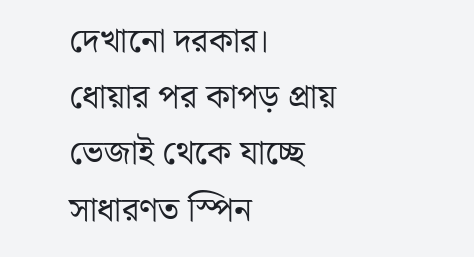দেখানো দরকার।
ধোয়ার পর কাপড় প্রায় ভেজাই থেকে যাচ্ছে
সাধারণত স্পিন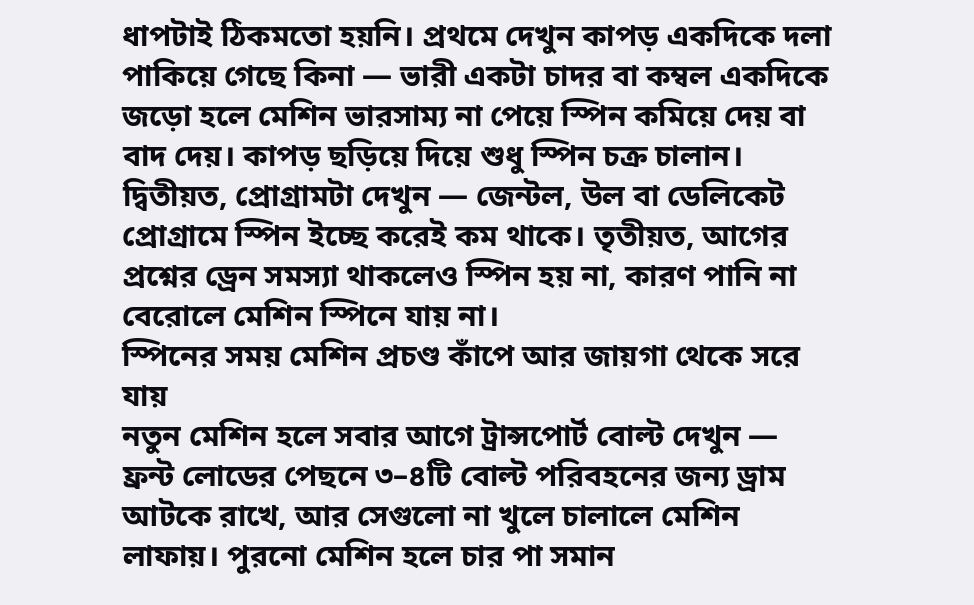ধাপটাই ঠিকমতো হয়নি। প্রথমে দেখুন কাপড় একদিকে দলা পাকিয়ে গেছে কিনা — ভারী একটা চাদর বা কম্বল একদিকে জড়ো হলে মেশিন ভারসাম্য না পেয়ে স্পিন কমিয়ে দেয় বা বাদ দেয়। কাপড় ছড়িয়ে দিয়ে শুধু স্পিন চক্র চালান। দ্বিতীয়ত, প্রোগ্রামটা দেখুন — জেন্টল, উল বা ডেলিকেট প্রোগ্রামে স্পিন ইচ্ছে করেই কম থাকে। তৃতীয়ত, আগের প্রশ্নের ড্রেন সমস্যা থাকলেও স্পিন হয় না, কারণ পানি না বেরোলে মেশিন স্পিনে যায় না।
স্পিনের সময় মেশিন প্রচণ্ড কাঁপে আর জায়গা থেকে সরে যায়
নতুন মেশিন হলে সবার আগে ট্রান্সপোর্ট বোল্ট দেখুন — ফ্রন্ট লোডের পেছনে ৩–৪টি বোল্ট পরিবহনের জন্য ড্রাম আটকে রাখে, আর সেগুলো না খুলে চালালে মেশিন লাফায়। পুরনো মেশিন হলে চার পা সমান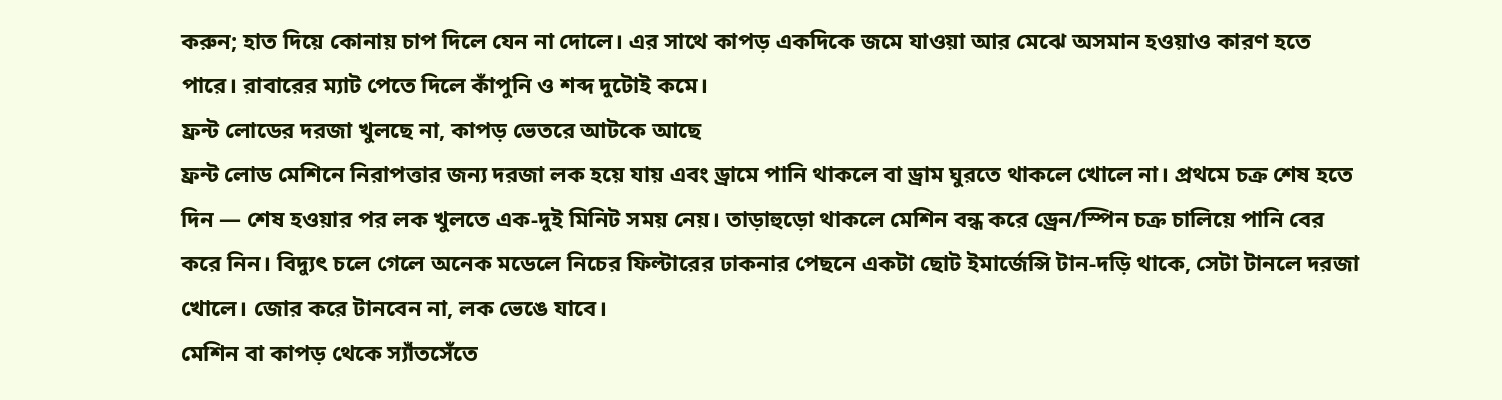করুন; হাত দিয়ে কোনায় চাপ দিলে যেন না দোলে। এর সাথে কাপড় একদিকে জমে যাওয়া আর মেঝে অসমান হওয়াও কারণ হতে পারে। রাবারের ম্যাট পেতে দিলে কাঁপুনি ও শব্দ দুটোই কমে।
ফ্রন্ট লোডের দরজা খুলছে না, কাপড় ভেতরে আটকে আছে
ফ্রন্ট লোড মেশিনে নিরাপত্তার জন্য দরজা লক হয়ে যায় এবং ড্রামে পানি থাকলে বা ড্রাম ঘুরতে থাকলে খোলে না। প্রথমে চক্র শেষ হতে দিন — শেষ হওয়ার পর লক খুলতে এক-দুই মিনিট সময় নেয়। তাড়াহুড়ো থাকলে মেশিন বন্ধ করে ড্রেন/স্পিন চক্র চালিয়ে পানি বের করে নিন। বিদ্যুৎ চলে গেলে অনেক মডেলে নিচের ফিল্টারের ঢাকনার পেছনে একটা ছোট ইমার্জেন্সি টান-দড়ি থাকে, সেটা টানলে দরজা খোলে। জোর করে টানবেন না, লক ভেঙে যাবে।
মেশিন বা কাপড় থেকে স্যাঁতসেঁতে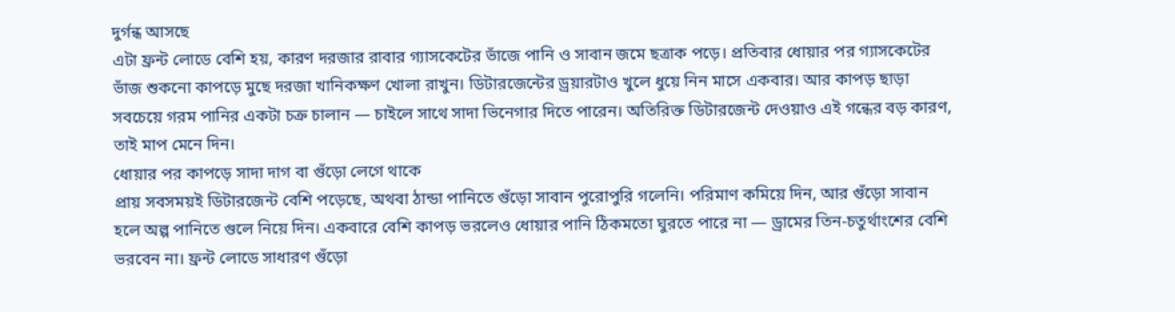দুর্গন্ধ আসছে
এটা ফ্রন্ট লোডে বেশি হয়, কারণ দরজার রাবার গ্যাসকেটের ভাঁজে পানি ও সাবান জমে ছত্রাক পড়ে। প্রতিবার ধোয়ার পর গ্যাসকেটের ভাঁজ শুকনো কাপড়ে মুছে দরজা খানিকক্ষণ খোলা রাখুন। ডিটারজেন্টের ড্রয়ারটাও খুলে ধুয়ে নিন মাসে একবার। আর কাপড় ছাড়া সবচেয়ে গরম পানির একটা চক্র চালান — চাইলে সাথে সাদা ভিনেগার দিতে পারেন। অতিরিক্ত ডিটারজেন্ট দেওয়াও এই গন্ধের বড় কারণ, তাই মাপ মেনে দিন।
ধোয়ার পর কাপড়ে সাদা দাগ বা গুঁড়ো লেগে থাকে
প্রায় সবসময়ই ডিটারজেন্ট বেশি পড়েছে, অথবা ঠান্ডা পানিতে গুঁড়ো সাবান পুরোপুরি গলেনি। পরিমাণ কমিয়ে দিন, আর গুঁড়ো সাবান হলে অল্প পানিতে গুলে নিয়ে দিন। একবারে বেশি কাপড় ভরলেও ধোয়ার পানি ঠিকমতো ঘুরতে পারে না — ড্রামের তিন-চতুর্থাংশের বেশি ভরবেন না। ফ্রন্ট লোডে সাধারণ গুঁড়ো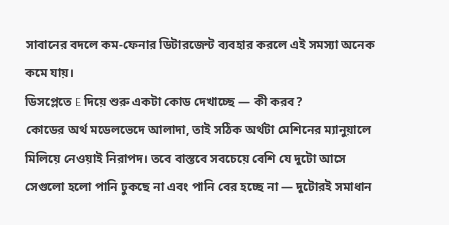সাবানের বদলে কম-ফেনার ডিটারজেন্ট ব্যবহার করলে এই সমস্যা অনেক কমে যায়।
ডিসপ্লেতে E দিয়ে শুরু একটা কোড দেখাচ্ছে — কী করব?
কোডের অর্থ মডেলভেদে আলাদা, তাই সঠিক অর্থটা মেশিনের ম্যানুয়ালে মিলিয়ে নেওয়াই নিরাপদ। তবে বাস্তবে সবচেয়ে বেশি যে দুটো আসে সেগুলো হলো পানি ঢুকছে না এবং পানি বের হচ্ছে না — দুটোরই সমাধান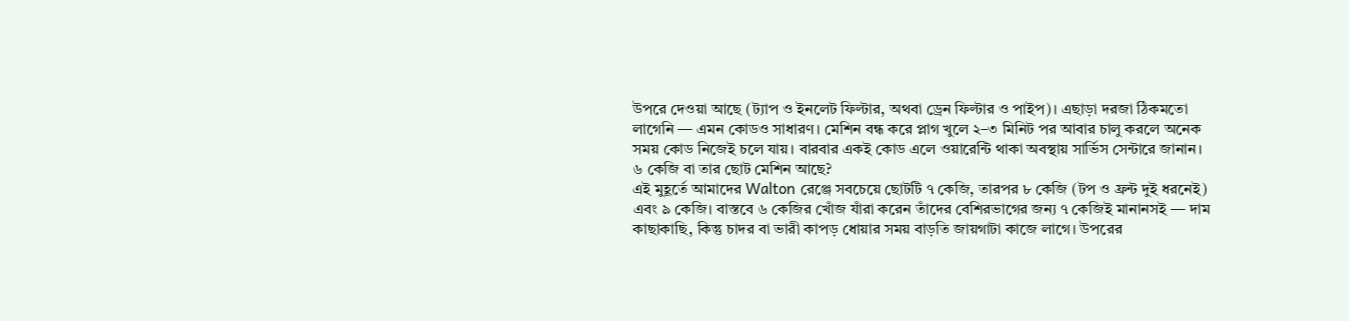উপরে দেওয়া আছে (ট্যাপ ও ইনলেট ফিল্টার, অথবা ড্রেন ফিল্টার ও পাইপ)। এছাড়া দরজা ঠিকমতো লাগেনি — এমন কোডও সাধারণ। মেশিন বন্ধ করে প্লাগ খুলে ২–৩ মিনিট পর আবার চালু করলে অনেক সময় কোড নিজেই চলে যায়। বারবার একই কোড এলে ওয়ারেন্টি থাকা অবস্থায় সার্ভিস সেন্টারে জানান।
৬ কেজি বা তার ছোট মেশিন আছে?
এই মুহূর্তে আমাদের Walton রেঞ্জে সবচেয়ে ছোটটি ৭ কেজি, তারপর ৮ কেজি (টপ ও ফ্রন্ট দুই ধরনেই) এবং ৯ কেজি। বাস্তবে ৬ কেজির খোঁজ যাঁরা করেন তাঁদের বেশিরভাগের জন্য ৭ কেজিই মানানসই — দাম কাছাকাছি, কিন্তু চাদর বা ভারী কাপড় ধোয়ার সময় বাড়তি জায়গাটা কাজে লাগে। উপরের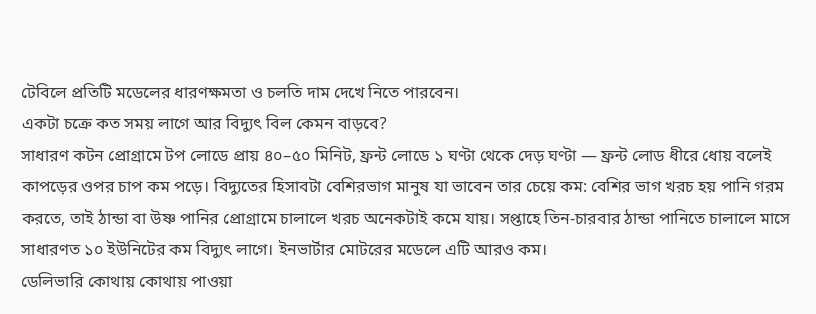টেবিলে প্রতিটি মডেলের ধারণক্ষমতা ও চলতি দাম দেখে নিতে পারবেন।
একটা চক্রে কত সময় লাগে আর বিদ্যুৎ বিল কেমন বাড়বে?
সাধারণ কটন প্রোগ্রামে টপ লোডে প্রায় ৪০–৫০ মিনিট, ফ্রন্ট লোডে ১ ঘণ্টা থেকে দেড় ঘণ্টা — ফ্রন্ট লোড ধীরে ধোয় বলেই কাপড়ের ওপর চাপ কম পড়ে। বিদ্যুতের হিসাবটা বেশিরভাগ মানুষ যা ভাবেন তার চেয়ে কম: বেশির ভাগ খরচ হয় পানি গরম করতে, তাই ঠান্ডা বা উষ্ণ পানির প্রোগ্রামে চালালে খরচ অনেকটাই কমে যায়। সপ্তাহে তিন-চারবার ঠান্ডা পানিতে চালালে মাসে সাধারণত ১০ ইউনিটের কম বিদ্যুৎ লাগে। ইনভার্টার মোটরের মডেলে এটি আরও কম।
ডেলিভারি কোথায় কোথায় পাওয়া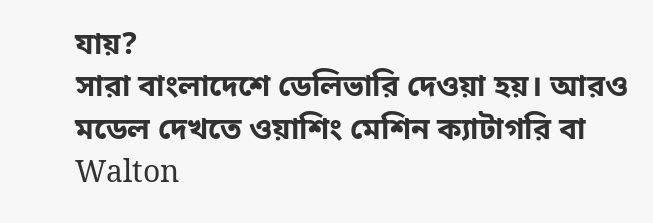যায়?
সারা বাংলাদেশে ডেলিভারি দেওয়া হয়। আরও মডেল দেখতে ওয়াশিং মেশিন ক্যাটাগরি বা Walton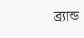ব্র্যান্ড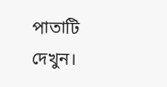পাতাটি দেখুন।